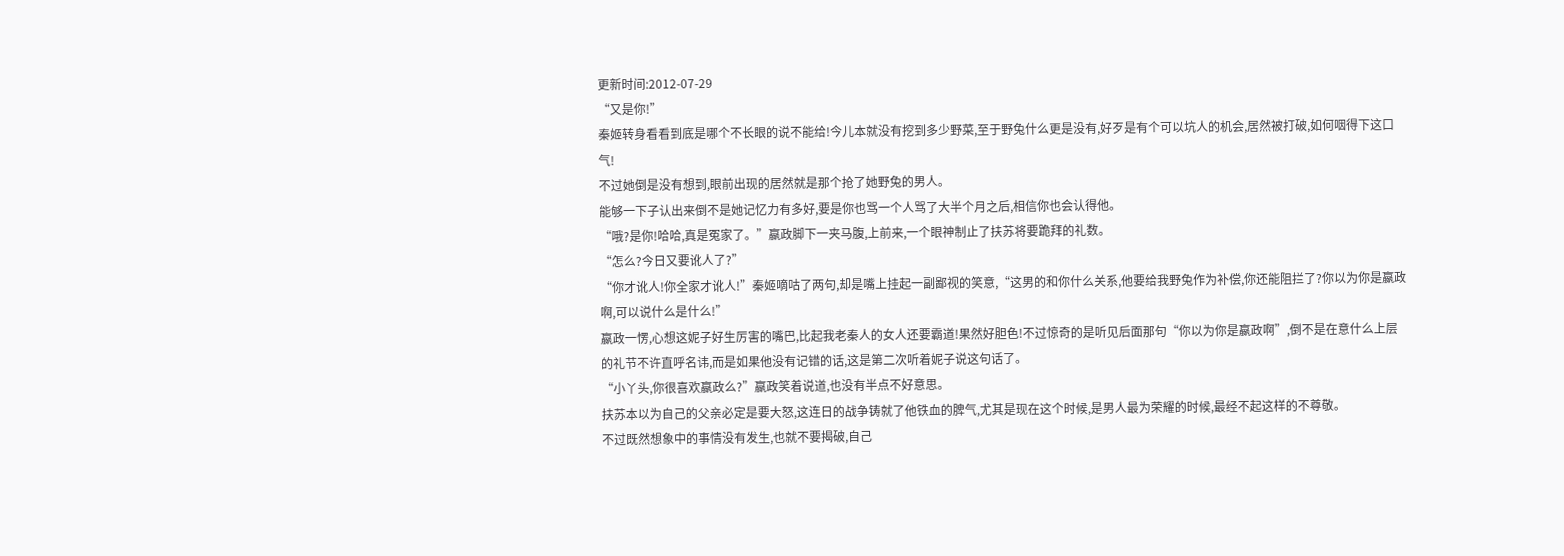更新时间:2012-07-29
“又是你!”
秦姬转身看看到底是哪个不长眼的说不能给!今儿本就没有挖到多少野菜,至于野兔什么更是没有,好歹是有个可以坑人的机会,居然被打破,如何咽得下这口气!
不过她倒是没有想到,眼前出现的居然就是那个抢了她野兔的男人。
能够一下子认出来倒不是她记忆力有多好,要是你也骂一个人骂了大半个月之后,相信你也会认得他。
“哦?是你!哈哈,真是冤家了。”嬴政脚下一夹马腹,上前来,一个眼神制止了扶苏将要跪拜的礼数。
“怎么?今日又要讹人了?”
“你才讹人!你全家才讹人!”秦姬嘀咕了两句,却是嘴上挂起一副鄙视的笑意,“这男的和你什么关系,他要给我野兔作为补偿,你还能阻拦了?你以为你是嬴政啊,可以说什么是什么!”
嬴政一愣,心想这妮子好生厉害的嘴巴,比起我老秦人的女人还要霸道!果然好胆色!不过惊奇的是听见后面那句“你以为你是嬴政啊”,倒不是在意什么上层的礼节不许直呼名讳,而是如果他没有记错的话,这是第二次听着妮子说这句话了。
“小丫头,你很喜欢嬴政么?”嬴政笑着说道,也没有半点不好意思。
扶苏本以为自己的父亲必定是要大怒,这连日的战争铸就了他铁血的脾气,尤其是现在这个时候,是男人最为荣耀的时候,最经不起这样的不尊敬。
不过既然想象中的事情没有发生,也就不要揭破,自己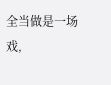全当做是一场戏,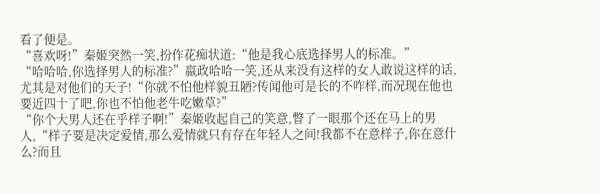看了便是。
“喜欢呀!”秦姬突然一笑,扮作花痴状道:“他是我心底选择男人的标准。”
“哈哈哈,你选择男人的标准?”嬴政哈哈一笑,还从来没有这样的女人敢说这样的话,尤其是对他们的天子!“你就不怕他样貌丑陋?传闻他可是长的不咋样,而况现在他也要近四十了吧,你也不怕他老牛吃嫩草?”
“你个大男人还在乎样子啊!”秦姬收起自己的笑意,瞥了一眼那个还在马上的男人,“样子要是决定爱情,那么爱情就只有存在年轻人之间!我都不在意样子,你在意什么?而且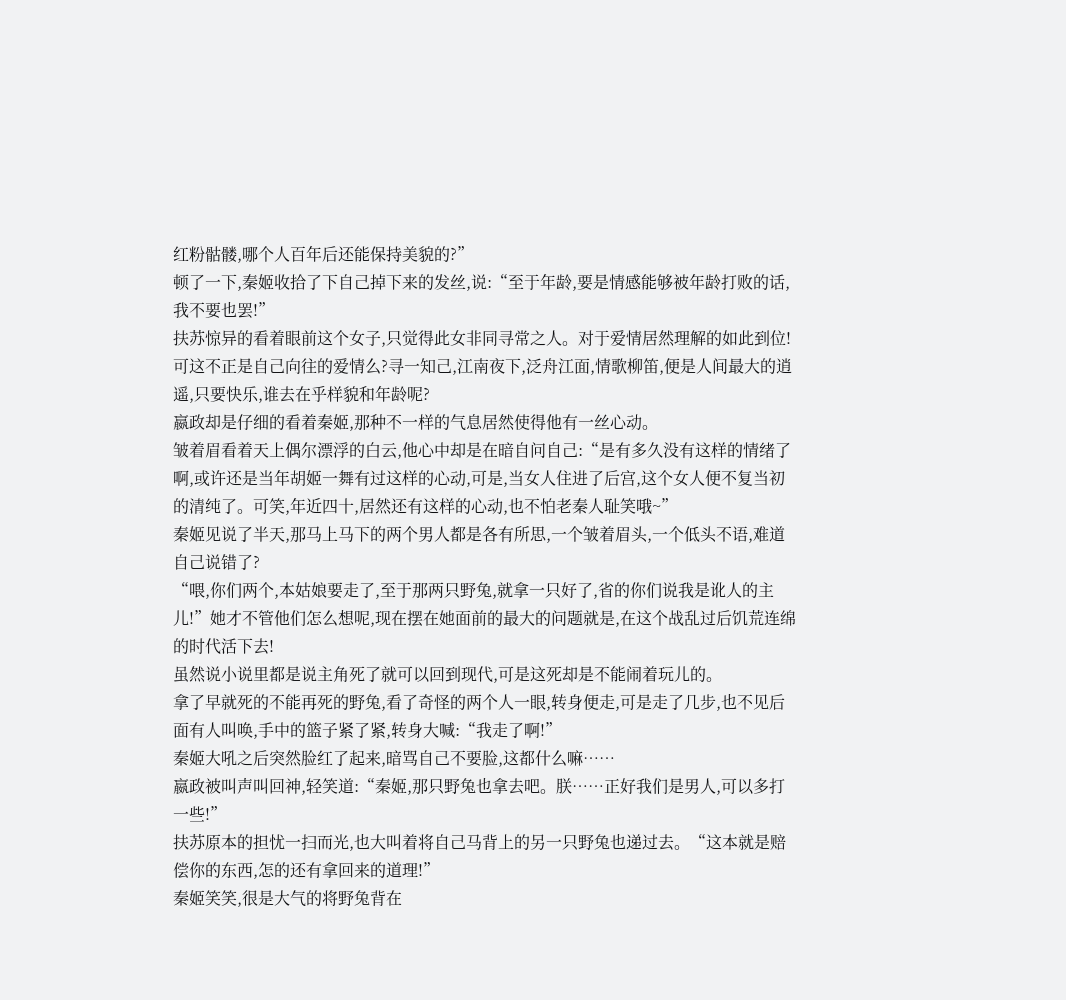红粉骷髅,哪个人百年后还能保持美貌的?”
顿了一下,秦姬收拾了下自己掉下来的发丝,说:“至于年龄,要是情感能够被年龄打败的话,我不要也罢!”
扶苏惊异的看着眼前这个女子,只觉得此女非同寻常之人。对于爱情居然理解的如此到位!可这不正是自己向往的爱情么?寻一知己,江南夜下,泛舟江面,情歌柳笛,便是人间最大的逍遥,只要快乐,谁去在乎样貌和年龄呢?
嬴政却是仔细的看着秦姬,那种不一样的气息居然使得他有一丝心动。
皱着眉看着天上偶尔漂浮的白云,他心中却是在暗自问自己:“是有多久没有这样的情绪了啊,或许还是当年胡姬一舞有过这样的心动,可是,当女人住进了后宫,这个女人便不复当初的清纯了。可笑,年近四十,居然还有这样的心动,也不怕老秦人耻笑哦~”
秦姬见说了半天,那马上马下的两个男人都是各有所思,一个皱着眉头,一个低头不语,难道自己说错了?
“喂,你们两个,本姑娘要走了,至于那两只野兔,就拿一只好了,省的你们说我是讹人的主儿!”她才不管他们怎么想呢,现在摆在她面前的最大的问题就是,在这个战乱过后饥荒连绵的时代活下去!
虽然说小说里都是说主角死了就可以回到现代,可是这死却是不能闹着玩儿的。
拿了早就死的不能再死的野兔,看了奇怪的两个人一眼,转身便走,可是走了几步,也不见后面有人叫唤,手中的篮子紧了紧,转身大喊:“我走了啊!”
秦姬大吼之后突然脸红了起来,暗骂自己不要脸,这都什么嘛……
嬴政被叫声叫回神,轻笑道:“秦姬,那只野兔也拿去吧。朕……正好我们是男人,可以多打一些!”
扶苏原本的担忧一扫而光,也大叫着将自己马背上的另一只野兔也递过去。“这本就是赔偿你的东西,怎的还有拿回来的道理!”
秦姬笑笑,很是大气的将野兔背在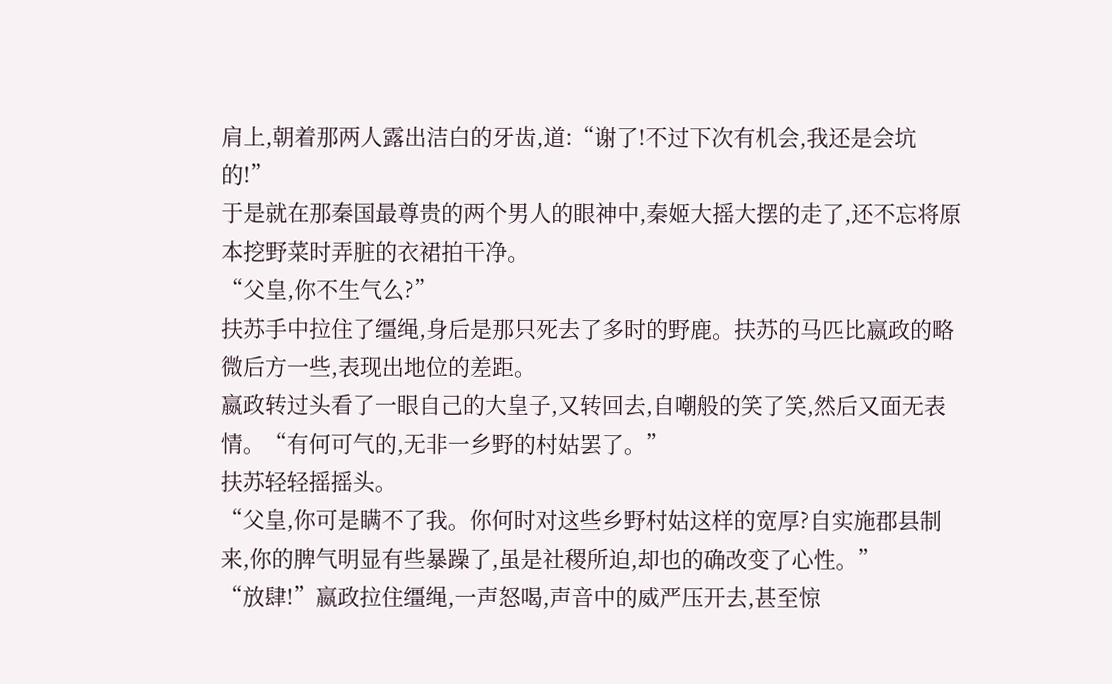肩上,朝着那两人露出洁白的牙齿,道:“谢了!不过下次有机会,我还是会坑的!”
于是就在那秦国最尊贵的两个男人的眼神中,秦姬大摇大摆的走了,还不忘将原本挖野菜时弄脏的衣裙拍干净。
“父皇,你不生气么?”
扶苏手中拉住了缰绳,身后是那只死去了多时的野鹿。扶苏的马匹比嬴政的略微后方一些,表现出地位的差距。
嬴政转过头看了一眼自己的大皇子,又转回去,自嘲般的笑了笑,然后又面无表情。“有何可气的,无非一乡野的村姑罢了。”
扶苏轻轻摇摇头。
“父皇,你可是瞒不了我。你何时对这些乡野村姑这样的宽厚?自实施郡县制来,你的脾气明显有些暴躁了,虽是社稷所迫,却也的确改变了心性。”
“放肆!”嬴政拉住缰绳,一声怒喝,声音中的威严压开去,甚至惊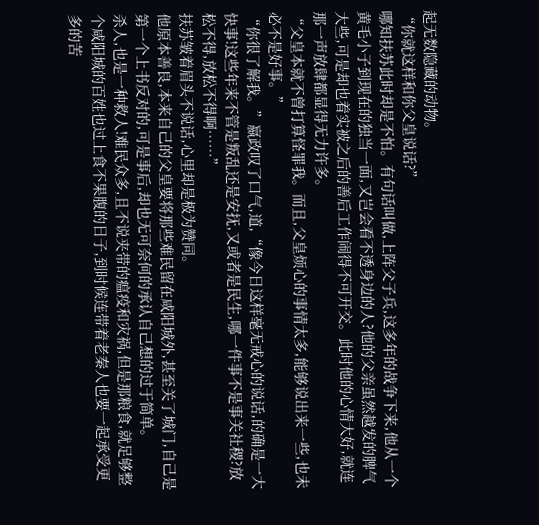起无数隐藏的动物。
“你就这样和你父皇说话?”
哪知扶苏此时却是不怕。有句话叫做,上阵父子兵,这多年的战争下来,他从一个黄毛小子到现在的独当一面,又岂会看不透身边的人?他的父亲虽然越发的脾气大些,可是却也着实被之后的善后工作闹得不可开交。此时他的心情大好,就连那一声放肆都显得无力许多。
“父皇本就不曾打算怪罪我。而且,父皇烦心的事情太多,能够说出来一些,也未必不是好事。”
“你很了解我。”嬴政叹了口气,道,“像今日这样毫无戒心的说话,的确是一大快事!这些年来不管是叛乱还是安抚,又或者是民生,哪一件事不是事关社稷?放松不得,放松不得啊……”
扶苏皱着眉头不说话,心里却是极为赞同。
他原本善良,本来自己的父皇要将那些难民留在咸阳城外,甚至关了城门,自己是第一个上书反对的,可是事后,却也无可奈何的承认自己想的过于简单。
杀人,也是一种救人!难民众多,且不说夹带的瘟疫和灾祸,但是那粮食,就足够整个咸阳城的百姓也过上食不果腹的日子,到时候连带着老秦人也要一起承受更多的苦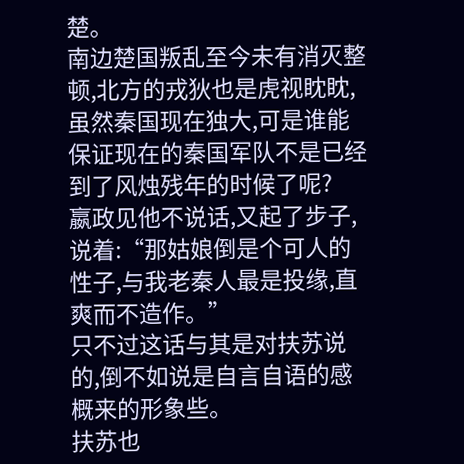楚。
南边楚国叛乱至今未有消灭整顿,北方的戎狄也是虎视眈眈,虽然秦国现在独大,可是谁能保证现在的秦国军队不是已经到了风烛残年的时候了呢?
嬴政见他不说话,又起了步子,说着:“那姑娘倒是个可人的性子,与我老秦人最是投缘,直爽而不造作。”
只不过这话与其是对扶苏说的,倒不如说是自言自语的感概来的形象些。
扶苏也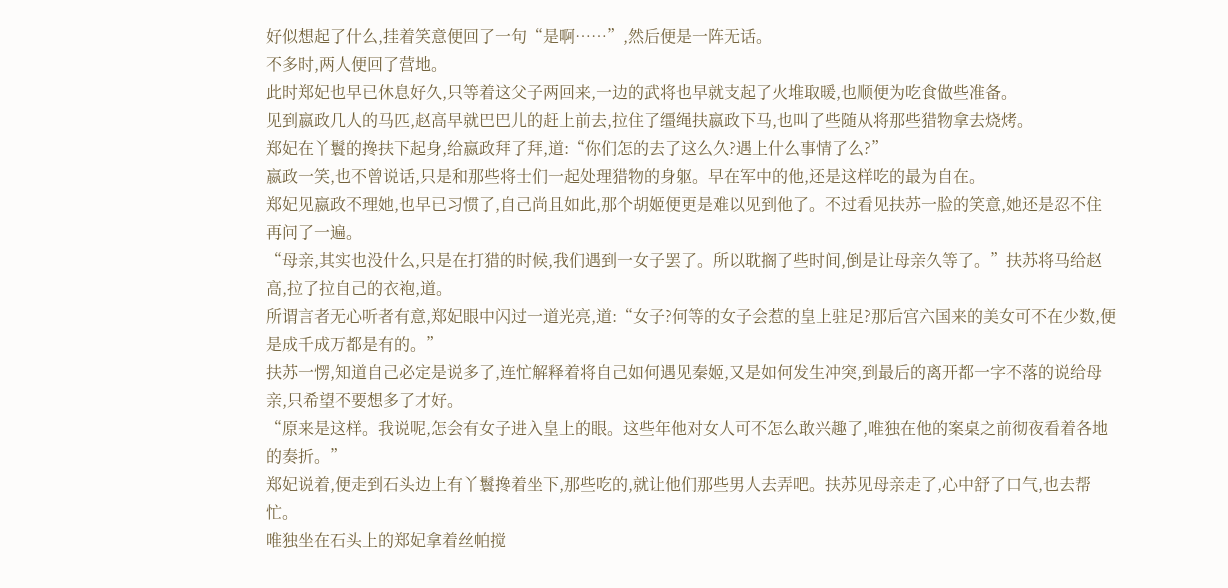好似想起了什么,挂着笑意便回了一句“是啊……”,然后便是一阵无话。
不多时,两人便回了营地。
此时郑妃也早已休息好久,只等着这父子两回来,一边的武将也早就支起了火堆取暖,也顺便为吃食做些准备。
见到嬴政几人的马匹,赵高早就巴巴儿的赶上前去,拉住了缰绳扶嬴政下马,也叫了些随从将那些猎物拿去烧烤。
郑妃在丫鬟的搀扶下起身,给嬴政拜了拜,道:“你们怎的去了这么久?遇上什么事情了么?”
嬴政一笑,也不曾说话,只是和那些将士们一起处理猎物的身躯。早在军中的他,还是这样吃的最为自在。
郑妃见嬴政不理她,也早已习惯了,自己尚且如此,那个胡姬便更是难以见到他了。不过看见扶苏一脸的笑意,她还是忍不住再问了一遍。
“母亲,其实也没什么,只是在打猎的时候,我们遇到一女子罢了。所以耽搁了些时间,倒是让母亲久等了。”扶苏将马给赵高,拉了拉自己的衣袍,道。
所谓言者无心听者有意,郑妃眼中闪过一道光亮,道:“女子?何等的女子会惹的皇上驻足?那后宫六国来的美女可不在少数,便是成千成万都是有的。”
扶苏一愣,知道自己必定是说多了,连忙解释着将自己如何遇见秦姬,又是如何发生冲突,到最后的离开都一字不落的说给母亲,只希望不要想多了才好。
“原来是这样。我说呢,怎会有女子进入皇上的眼。这些年他对女人可不怎么敢兴趣了,唯独在他的案桌之前彻夜看着各地的奏折。”
郑妃说着,便走到石头边上有丫鬟搀着坐下,那些吃的,就让他们那些男人去弄吧。扶苏见母亲走了,心中舒了口气,也去帮忙。
唯独坐在石头上的郑妃拿着丝帕搅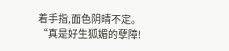着手指,面色阴晴不定。
“真是好生狐媚的孽障!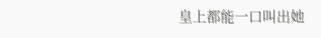皇上都能一口叫出她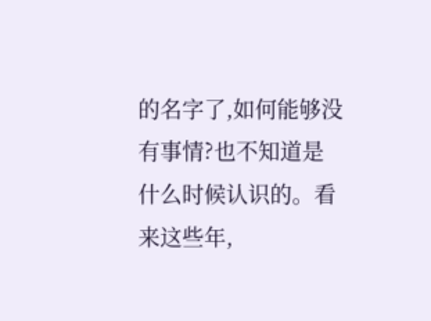的名字了,如何能够没有事情?也不知道是什么时候认识的。看来这些年,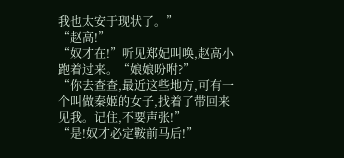我也太安于现状了。”
“赵高!”
“奴才在!”听见郑妃叫唤,赵高小跑着过来。“娘娘吩咐?”
“你去查查,最近这些地方,可有一个叫做秦姬的女子,找着了带回来见我。记住,不要声张!”
“是!奴才必定鞍前马后!”